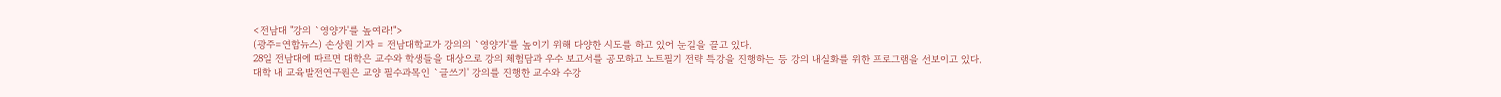<전남대 "강의 `영양가'를 높여라!">
(광주=연합뉴스) 손상원 기자 = 전남대학교가 강의의 `영양가'를 높이기 위해 다양한 시도를 하고 있어 눈길을 끌고 있다.
28일 전남대에 따르면 대학은 교수와 학생들을 대상으로 강의 체험담과 우수 보고서를 공모하고 노트필기 전략 특강을 진행하는 등 강의 내실화를 위한 프로그램을 선보이고 있다.
대학 내 교육발전연구원은 교양 필수과목인 `글쓰기' 강의를 진행한 교수와 수강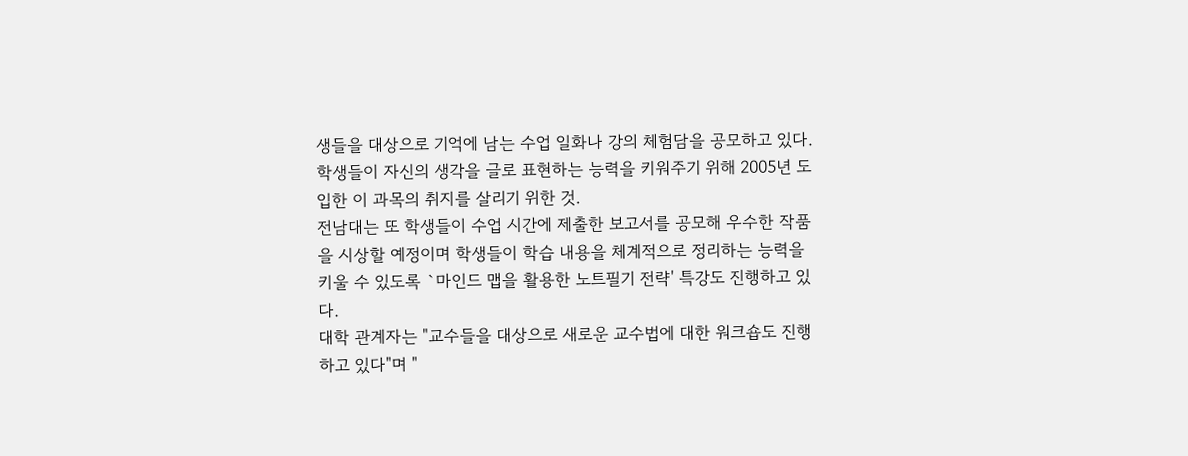생들을 대상으로 기억에 남는 수업 일화나 강의 체험담을 공모하고 있다.
학생들이 자신의 생각을 글로 표현하는 능력을 키워주기 위해 2005년 도입한 이 과목의 취지를 살리기 위한 것.
전남대는 또 학생들이 수업 시간에 제출한 보고서를 공모해 우수한 작품을 시상할 예정이며 학생들이 학습 내용을 체계적으로 정리하는 능력을 키울 수 있도록 `마인드 맵을 활용한 노트필기 전략' 특강도 진행하고 있다.
대학 관계자는 "교수들을 대상으로 새로운 교수법에 대한 워크숍도 진행하고 있다"며 "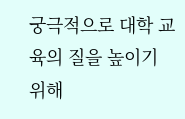궁극적으로 대학 교육의 질을 높이기 위해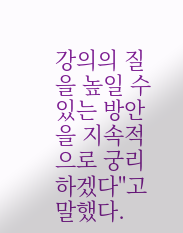강의의 질을 높일 수 있는 방안을 지속적으로 궁리하겠다"고 말했다.